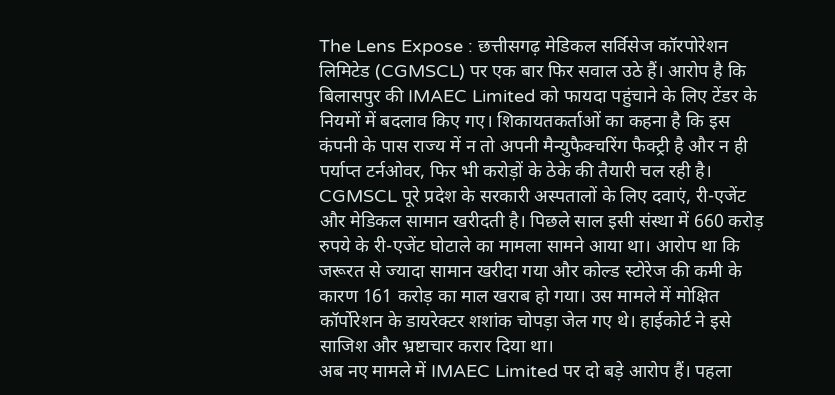The Lens Expose : छत्तीसगढ़ मेडिकल सर्विसेज कॉरपोरेशन लिमिटेड (CGMSCL) पर एक बार फिर सवाल उठे हैं। आरोप है कि बिलासपुर की IMAEC Limited को फायदा पहुंचाने के लिए टेंडर के नियमों में बदलाव किए गए। शिकायतकर्ताओं का कहना है कि इस कंपनी के पास राज्य में न तो अपनी मैन्युफैक्चरिंग फैक्ट्री है और न ही पर्याप्त टर्नओवर, फिर भी करोड़ों के ठेके की तैयारी चल रही है।
CGMSCL पूरे प्रदेश के सरकारी अस्पतालों के लिए दवाएं, री-एजेंट और मेडिकल सामान खरीदती है। पिछले साल इसी संस्था में 660 करोड़ रुपये के री-एजेंट घोटाले का मामला सामने आया था। आरोप था कि जरूरत से ज्यादा सामान खरीदा गया और कोल्ड स्टोरेज की कमी के कारण 161 करोड़ का माल खराब हो गया। उस मामले में मोक्षित कॉर्पोरेशन के डायरेक्टर शशांक चोपड़ा जेल गए थे। हाईकोर्ट ने इसे साजिश और भ्रष्टाचार करार दिया था।
अब नए मामले में IMAEC Limited पर दो बड़े आरोप हैं। पहला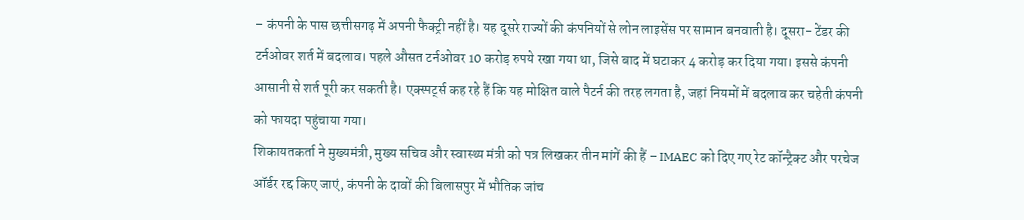– कंपनी के पास छत्तीसगढ़ में अपनी फैक्ट्री नहीं है। यह दूसरे राज्यों की कंपनियों से लोन लाइसेंस पर सामान बनवाती है। दूसरा- टेंडर की टर्नओवर शर्त में बदलाव। पहले औसत टर्नओवर 10 करोड़ रुपये रखा गया था, जिसे बाद में घटाकर 4 करोड़ कर दिया गया। इससे कंपनी आसानी से शर्त पूरी कर सकती है। एक्स्पर्ट्स कह रहे हैं कि यह मोक्षित वाले पैटर्न की तरह लगता है, जहां नियमों में बदलाव कर चहेती कंपनी को फायदा पहुंचाया गया।
शिकायतकर्ता ने मुख्यमंत्री, मुख्य सचिव और स्वास्थ्य मंत्री को पत्र लिखकर तीन मांगें की हैं – IMAEC को दिए गए रेट कॉन्ट्रैक्ट और परचेज ऑर्डर रद्द किए जाएं, कंपनी के दावों की बिलासपुर में भौतिक जांच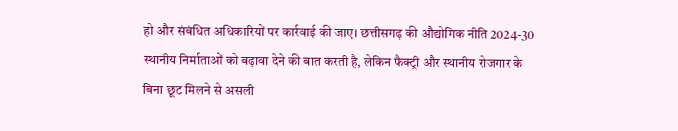हो और संबंधित अधिकारियों पर कार्रवाई की जाए। छत्तीसगढ़ की औद्योगिक नीति 2024-30 स्थानीय निर्माताओं को बढ़ावा देने की बात करती है, लेकिन फैक्ट्री और स्थानीय रोजगार के बिना छूट मिलने से असली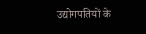उद्योगपतियों के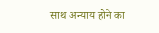साथ अन्याय होने का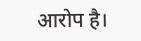आरोप है।